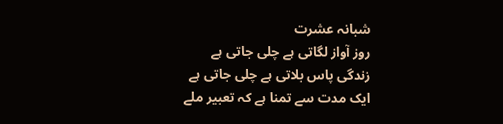شبانہ عشرت
روز آواز لگاتی ہے چلی جاتی ہے
زندگی پاس بلاتی ہے چلی جاتی ہے
ایک مدت سے تمنا ہے کہ تعبیر ملے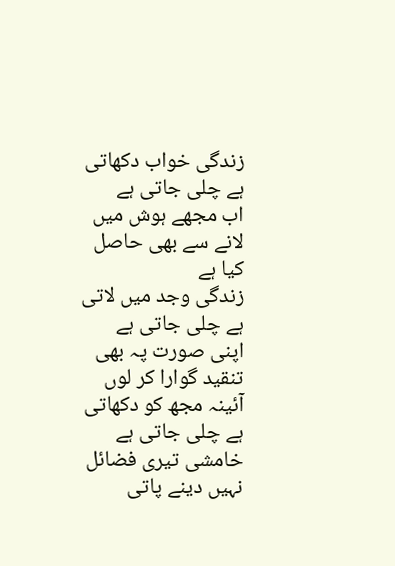زندگی خواب دکھاتی ہے چلی جاتی ہے
اب مجھے ہوش میں لانے سے بھی حاصل کیا ہے
زندگی وجد میں لاتی ہے چلی جاتی ہے
اپنی صورت پہ بھی تنقید گوارا کر لوں
آئینہ مجھ کو دکھاتی ہے چلی جاتی ہے
خامشی تیری فضائل نہیں دینے پاتی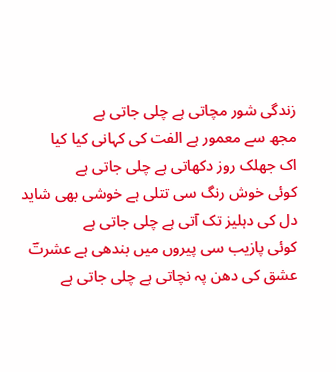زندگی شور مچاتی ہے چلی جاتی ہے
مجھ سے معمور ہے الفت کی کہانی کیا کیا
اک جھلک روز دکھاتی ہے چلی جاتی ہے
کوئی خوش رنگ سی تتلی ہے خوشی بھی شاید
دل کی دہلیز تک آتی ہے چلی جاتی ہے
کوئی پازیب سی پیروں میں بندھی ہے عشرتؔ
عشق کی دھن پہ نچاتی ہے چلی جاتی ہے